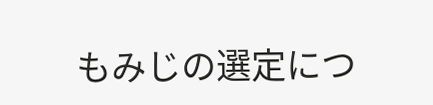もみじの選定につ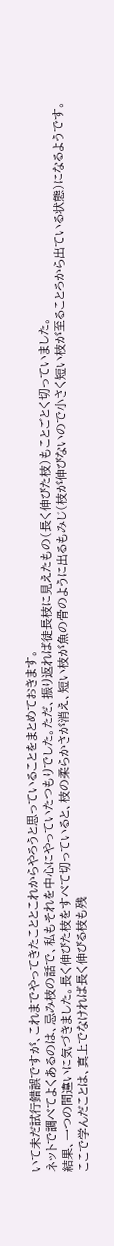いて未だ試行錯誤ですが、これまでやってきたこととこれからやろうと思っていることをまとめておきます。
ネットで調べてよくあるのは、忌み枝の話で、私もそれを中心にやっていたつもりでした。ただ、振り返れば徒長枝に見えたもの(長く伸びた枝)もことごとく切っていました。
結果、一つの間違いに気づきました。長く伸びた枝をすべて切っていると、枝の柔らかさが消え、短い枝が魚の骨のように出るもみじ(枝が伸びないので小さく短い枝が至ることろから出ている状態)になるようです。
ここで学んだことは、真上でなければ長く伸びる枝も残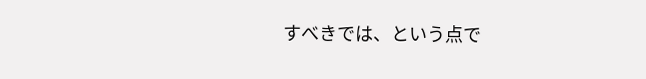すべきでは、という点で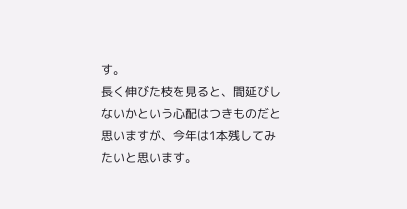す。
長く伸びた枝を見ると、間延びしないかという心配はつきものだと思いますが、今年は1本残してみたいと思います。